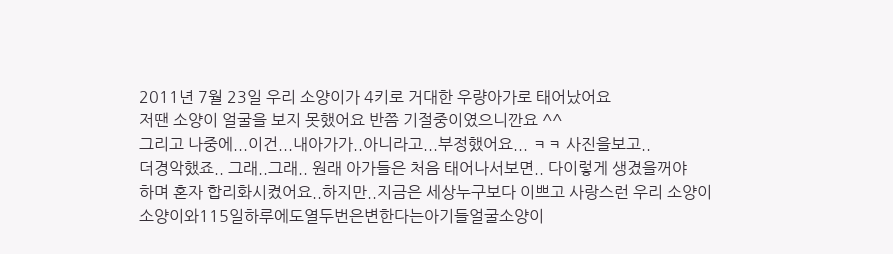2011년 7월 23일 우리 소양이가 4키로 거대한 우량아가로 태어났어요
저땐 소양이 얼굴을 보지 못했어요 반쯤 기절중이였으니깐요 ^^
그리고 나중에...이건...내아가가..아니라고...부정했어요... ㅋㅋ 사진을보고..
더경악했죠.. 그래..그래.. 원래 아가들은 처음 태어나서보면.. 다이렇게 생겼을꺼야
하며 혼자 합리화시켰어요..하지만..지금은 세상누구보다 이쁘고 사랑스런 우리 소양이
소양이와115일하루에도열두번은변한다는아기들얼굴소양이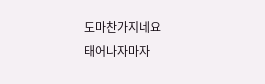도마찬가지네요
태어나자마자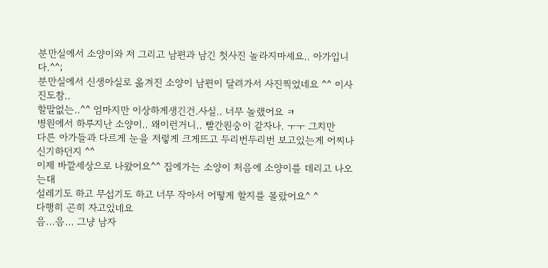분만실에서 소양이와 저 그리고 남편과 남긴 첫사진 놀라지마세요.. 아가입니다.^^;
분만실에서 신생아실로 옮겨진 소양이 남편이 달려가서 사진찍었네요 ^^ 이사진도참..
할말없는..^^ 엄마지만 이상하게생긴건.사실.. 너무 놀랬어요 ㅋ
병원에서 하루지난 소양이.. 왜이런거니.. 빨간원숭이 같자나. ㅜㅜ 그치만
다른 아가들과 다르게 눈을 저렇게 크게뜨고 두리번두리번 보고있는게 어찌나 신기하던지 ^^
이제 바깥세상으로 나왔어요^^ 집에가는 소양이 처음에 소양이를 데리고 나오는대
설레기도 하고 무섭기도 하고 너무 작아서 어떻게 할지를 몰랐어요^ ^
다행히 곤히 자고있네요
음...음... 그냥 남자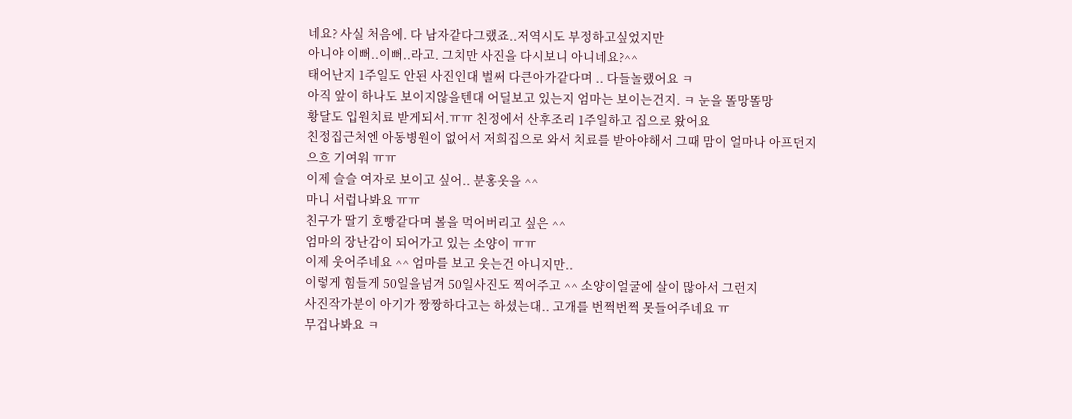네요? 사실 처음에. 다 남자같다그랬죠..저역시도 부정하고싶었지만
아니야 이뻐..이뻐..라고. 그치만 사진을 다시보니 아니네요?^^
태어난지 1주일도 안된 사진인대 벌써 다큰아가같다며 .. 다들놀랬어요 ㅋ
아직 앞이 하나도 보이지않을텐대 어딜보고 있는지 엄마는 보이는건지. ㅋ 눈을 똘망똘망
황달도 입원치료 받게되서.ㅠㅠ 친정에서 산후조리 1주일하고 집으로 왔어요
친정집근처엔 아동병원이 없어서 저희집으로 와서 치료를 받아야해서 그때 맘이 얼마나 아프던지
으흐 기여워 ㅠㅠ
이제 슬슬 여자로 보이고 싶어.. 분홍옷을 ^^
마니 서럽나봐요 ㅠㅠ
친구가 딸기 호빵같다며 볼을 먹어버리고 싶은 ^^
엄마의 장난감이 되어가고 있는 소양이 ㅠㅠ
이제 웃어주네요 ^^ 엄마를 보고 웃는건 아니지만..
이렇게 힘들게 50일을넘겨 50일사진도 찍어주고 ^^ 소양이얼굴에 살이 많아서 그런지
사진작가분이 아기가 짱짱하다고는 하셨는대.. 고개를 번쩍번쩍 못들어주네요 ㅠ
무겁나봐요 ㅋ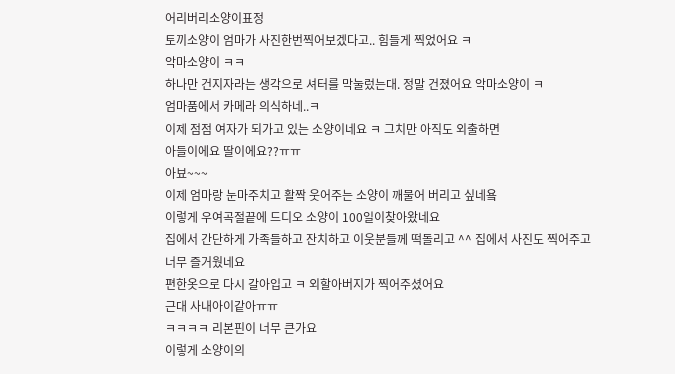어리버리소양이표정
토끼소양이 엄마가 사진한번찍어보겠다고.. 힘들게 찍었어요 ㅋ
악마소양이 ㅋㅋ
하나만 건지자라는 생각으로 셔터를 막눌렀는대. 정말 건졌어요 악마소양이 ㅋ
엄마품에서 카메라 의식하네..ㅋ
이제 점점 여자가 되가고 있는 소양이네요 ㅋ 그치만 아직도 외출하면
아들이에요 딸이에요??ㅠㅠ
아뵤~~~
이제 엄마랑 눈마주치고 활짝 웃어주는 소양이 깨물어 버리고 싶네욬
이렇게 우여곡절끝에 드디오 소양이 100일이찾아왔네요
집에서 간단하게 가족들하고 잔치하고 이웃분들께 떡돌리고 ^^ 집에서 사진도 찍어주고
너무 즐거웠네요
편한옷으로 다시 갈아입고 ㅋ 외할아버지가 찍어주셨어요
근대 사내아이같아ㅠㅠ
ㅋㅋㅋㅋ 리본핀이 너무 큰가요
이렇게 소양이의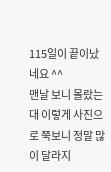115일이 끝이났네요 ^^
맨날 보니 몰랐는대 이렇게 사진으로 쭉보니 정말 많이 달라지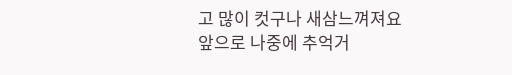고 많이 컷구나 새삼느껴져요
앞으로 나중에 추억거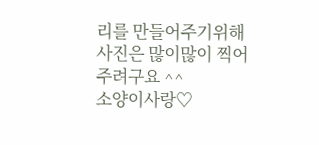리를 만들어주기위해 사진은 많이많이 찍어주려구요 ^^
소양이사랑♡